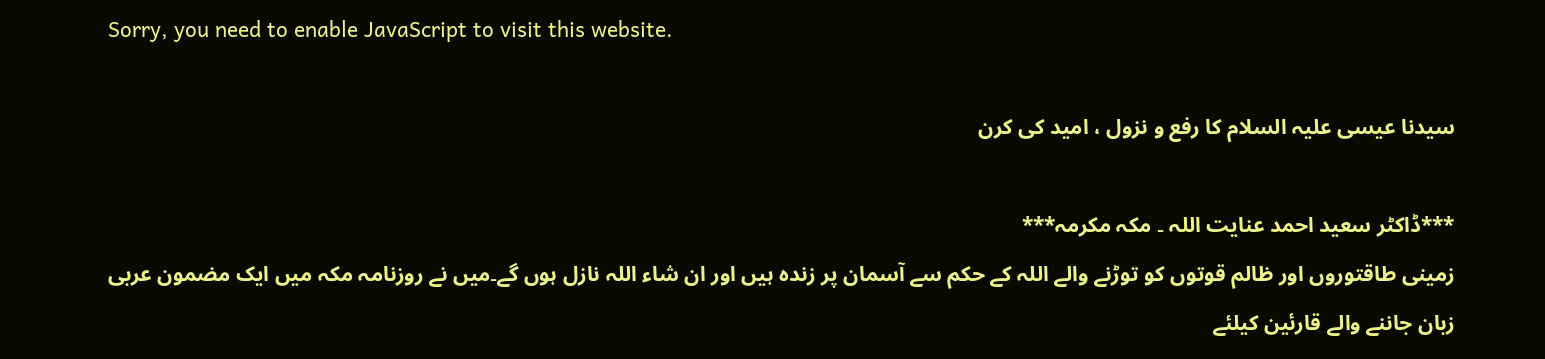Sorry, you need to enable JavaScript to visit this website.

سیدنا عیسی علیہ السلام کا رفع و نزول ، امید کی کرن

***ڈاکٹر سعید احمد عنایت اللہ ۔ مکہ مکرمہ***
زمینی طاقتوروں اور ظالم قوتوں کو توڑنے والے اللہ کے حکم سے آسمان پر زندہ ہیں اور ان شاء اللہ نازل ہوں گے۔میں نے روزنامہ مکہ میں ایک مضمون عربی زبان جاننے والے قارئین کیلئے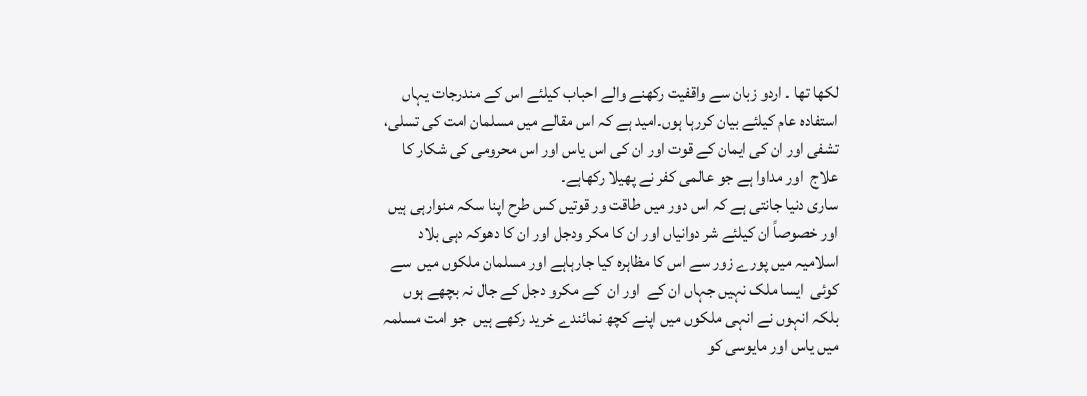لکھا تھا ۔ اردو زبان سے واقفیت رکھنے والے احباب کیلئے اس کے مندرجات یہاں استفادہ عام کیلئے بیان کررہا ہوں۔امید ہے کہ اس مقالے میں مسلمان امت کی تسلی، تشفی اور ان کی ایمان کے قوت اور ان کی اس یاس اور اس محرومی کی شکار کا علاج  اور مداوا ہے جو عالمی کفر نے پھیلا رکھاہے۔
ساری دنیا جانتی ہے کہ اس دور میں طاقت ور قوتیں کس طرح اپنا سکہ منوارہی ہیں اور خصوصاً ان کیلئے شر دوانیاں اور ان کا مکر ودجل اور ان کا دھوکہ دہی بلاد اسلامیہ میں پورے زور سے اس کا مظاہرہ کیا جارہاہے اور مسلمان ملکوں میں  سے کوئی  ایسا ملک نہیں جہاں ان کے  اور ان  کے مکرو دجل کے جال نہ بچھے ہوں  بلکہ انہوں نے انہی ملکوں میں اپنے کچھ نمائندے خرید رکھے ہیں  جو امت مسلمہ میں یاس اور مایوسی کو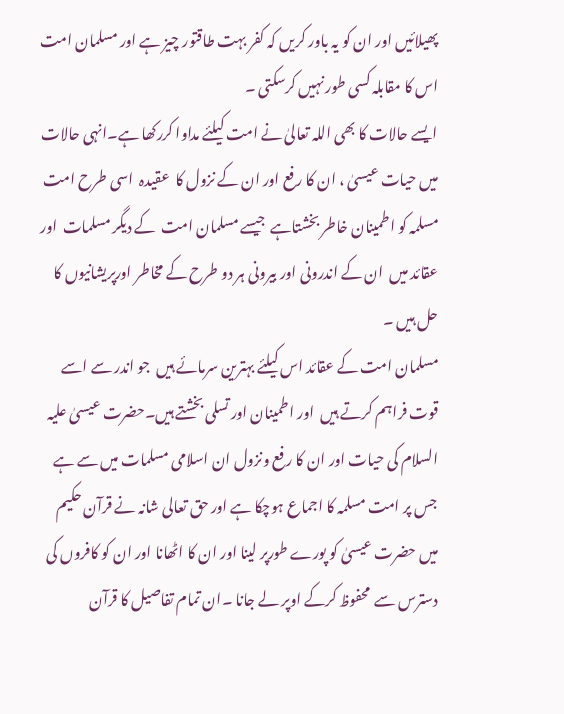پھیلائیں اور ان کو یہ باور کریں کہ کفر بہت طاقتور چیز ہے اور مسلمان امت اس کا مقابلہ کسی طور نہیں کرسکتی ۔
ایسے حالات کا بھی اللہ تعالیٰ نے امت کیلئے مداوا کررکھا ہے۔انہی حالات میں حیات عیسیٰ ، ان کا رفع اور ان کے نزول کا  عقیدہ  اسی طرح امت مسلمہ کو اطمینان خاطر بخشتاہے  جیسے مسلمان امت  کے دیگر مسلمات  اور عقائد میں  ان کے اندرونی اور بیرونی ہر دو طرح کے مخاطر اورپریشانیوں کا حل ہیں ۔
مسلمان امت کے عقائد اس کیلئے بہترین سرمائے ہیں  جو اندر سے اسے قوت فراہم کرتے ہیں  اور اطمینان اور تسلی بخشتے ہیں۔حضرت عیسیٰ علیہ السلام کی حیات اور ان کا رفع ونزول ان اسلامی مسلمات میں سے ہے جس پر امت مسلمہ کا اجماع ہوچکا ہے اور حق تعالی شانہ نے قرآن حکیم میں حضرت عیسیٰ کو پورے طورپر لینا اور ان کا اٹھانا اور ان کو کافروں کی دسترس سے  محفوظ کرکے اوپر لے جانا ۔ان تمام تفاصیل کا قرآن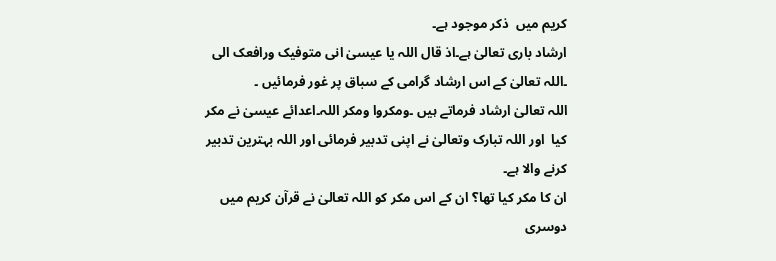کریم میں  ذکر موجود ہے۔
ارشاد باری تعالیٰ ہے۔اذ قال اللہ یا عیسیٰ انی متوفیک ورافعک الی ۔اللہ تعالیٰ کے اس ارشاد گرامی کے سباق پر غور فرمائیں ۔
اللہ تعالیٰ ارشاد فرماتے ہیں ۔ومکروا ومکر اللہ۔اعدائے عیسیٰ نے مکر کیا  اور اللہ تبارک وتعالیٰ نے اپنی تدبیر فرمائی اور اللہ بہترین تدبیر کرنے والا ہے۔
ان کا مکر کیا تھا؟ ان کے اس مکر کو اللہ تعالیٰ نے قرآن کریم میں دوسری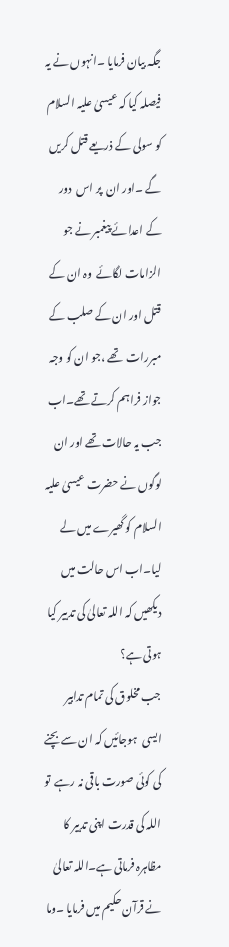جگہ بیان فرمایا ۔انہوں نے یہ فیصلہ کیا کہ عیسیٰ علیہ السلام کو سولی کے ذریعے قتل کریں گے ۔اور ان  پر اس  دور کے اعدائے پیغمبر نے جو الزامات لگائے  وہ ان کے قتل اور ان کے صلب کے مبررات  تھے ،جو ان کو وجہ جواز فراہم کرتے تھے۔اب جب یہ حالات تھے اور ان لوگوں نے حضرت عیسیٰ علیہ السلام کو گھیرے میں لے لیا۔اب اس حالت میں دیکھیں کہ اللہ تعالیٰ کی تدبیر کیا ہوتی ہے؟
جب مخلوق کی تمام تدابیر ایسی  ہوجائیں کہ ان سے بچنے کی کوئی صورت باقی نہ رہے  تو اللہ کی قدرت اپنی تدبیر کا مظاہرہ فرماتی ہے۔اللہ تعالیٰ نے قرآن حکیم میں فرمایا ۔وما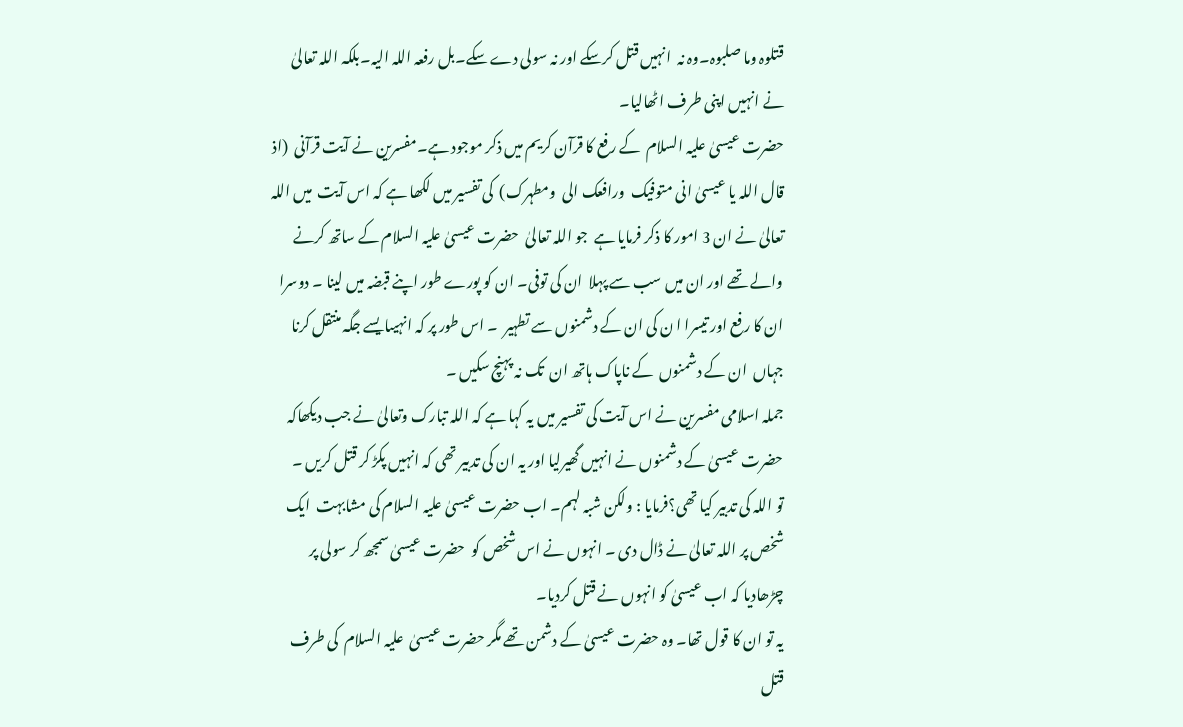قتلوہ وما صلبوہ۔وہ نہ  انہیں قتل کرسکے اور نہ سولی دے سکے۔بل رفعہ اللہ الیہ۔بلکہ اللہ تعالیٰ نے انہیں اپنی طرف اٹھالیا۔
حضرت عیسیٰ علیہ السلام  کے رفع کا قرآن کریم میں ذکر موجود ہے۔مفسرین نے آیت قرآنی  (اذ قال اللہ یا عیسیٰ انی متوفیک  ورافعک الی  ومطہرک)  کی تفسیر میں لکھا ہے کہ اس آیت  میں اللہ تعالیٰ نے ان 3 امور کا ذکر فرمایا ہے  جو اللہ تعالیٰ  حضرت عیسیٰ علیہ السلام کے ساتھ کرنے والے تھے اور ان میں سب سے پہلا  ان کی توفی۔ ان کو پورے طور اپنے قبضہ میں لینا ۔ دوسرا ان کا رفع اور تیسرا ا ن کی ان کے دشمنوں سے تطہیر  ۔ اس طور پر کہ انہیںایسے جگہ منتقل کرنا جہاں  ان کے دشمنوں  کے ناپاک ہاتھ ان  تک نہ پہنچ سکیں ۔
جملہ اسلامی مفسرین نے اس آیت کی تفسیر میں یہ کہا ہے کہ اللہ تبارک وتعالیٰ نے جب دیکھاکہ  حضرت عیسیٰ کے دشمنوں نے انہیں گھیرلیا اور یہ ان کی تدبیر تھی کہ انہیں پکڑ کر قتل کریں ۔
تو اللہ کی تدبیر کیا تھی؟فرمایا : ولکن شبہ لہم۔ اب حضرت عیسیٰ علیہ السلام کی مشابہت  ایک شخص پر اللہ تعالیٰ نے ڈال دی ۔ انہوں نے اس شخص کو  حضرت عیسیٰ سمجھ کر سولی پر چڑھادیا کہ اب عیسیٰ کو انہوں نے قتل کردیا۔
یہ تو ان کا قول تھا۔ وہ حضرت عیسیٰ کے دشمن تھے مگر حضرت عیسیٰ  علیہ السلام  کی طرف قتل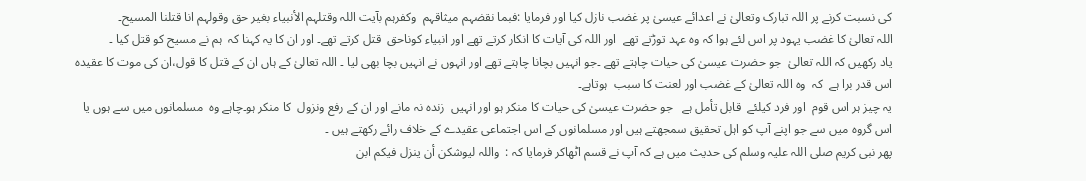کی نسبت کرنے پر اللہ تبارک وتعالیٰ نے اعدائے عیسیٰ پر غضب نازل کیا اور فرمایا :فبما نقضہم میثاقہم  وکفرہم بآیت اللہ وقتلہم الأنبیاء بغیر حق وقولہم انا قتلنا المسیح۔
اللہ تعالیٰ کا غضب یہود پر اس لئے ہوا کہ وہ عہد توڑتے تھے  اور اللہ کی آیات کا انکار کرتے تھے اور انبیاء کوناحق  قتل کرتے تھے۔ اور ان کا یہ کہنا کہ  ہم نے مسیح کو قتل کیا ۔
یاد رکھیں کہ اللہ تعالیٰ  جو حضرت عیسیٰ کی حیات چاہتے تھے ۔جو انہیں بچانا چاہتے تھے اور انہوں نے انہیں بچا بھی لیا ۔ اللہ تعالیٰ کے ہاں ان کے قتل کا قول،ان کی موت کا عقیدہ اس قدر برا ہے  کہ  وہ اللہ تعالیٰ کے غضب اور لعنت کا سبب  ہوتاہے۔
یہ چیز ہر اس قوم  اور فرد کیلئے  قابل تأمل ہے   جو حضرت عیسیٰ کی حیات کا منکر ہو اور انہیں  زندہ نہ مانے اور ان کے رفع ونزول  کا منکر ہو۔چاہے وہ  مسلمانوں میں سے ہوں یا اس گروہ میں سے جو اپنے آپ کو اہل تحقیق سمجھتے ہیں اور مسلمانوں کے اس اجتماعی عقیدے کے خلاف رائے رکھتے ہیں ۔
پھر نبی کریم صلی اللہ علیہ وسلم کی حدیث میں ہے کہ آپ نے قسم اٹھاکر فرمایا کہ :  واللہ لیوشکن أن ینزل فیکم ابن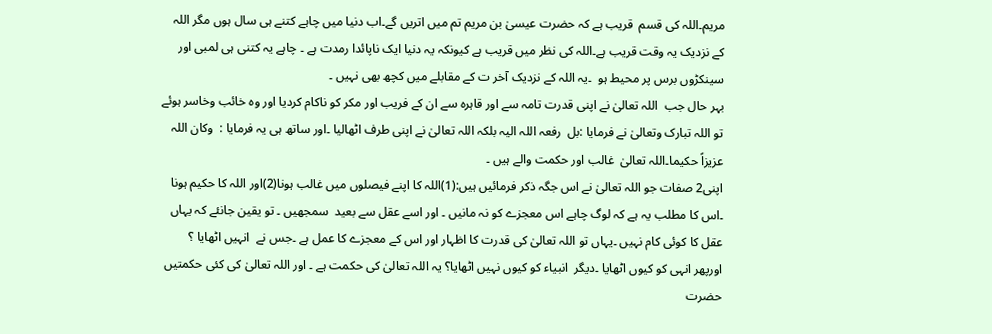مریم۔اللہ کی قسم  قریب ہے کہ حضرت عیسیٰ بن مریم تم میں اتریں گے۔اب دنیا میں چاہے کتنے ہی سال ہوں مگر اللہ کے نزدیک یہ وقت قریب ہے۔اللہ کی نظر میں قریب ہے کیونکہ یہ دنیا ایک ناپائدا رمدت ہے ۔ چاہے یہ کتنی ہی لمبی اور سینکڑوں برس پر محیط ہو  ۔یہ اللہ کے نزدیک آخر ت کے مقابلے میں کچھ بھی نہیں ۔
بہر حال جب  اللہ تعالیٰ نے اپنی قدرت تامہ سے اور قاہرہ سے ان کے فریب اور مکر کو ناکام کردیا اور وہ خائب وخاسر ہوئے تو اللہ تبارک وتعالیٰ نے فرمایا :بل  رفعہ اللہ الیہ بلکہ اللہ تعالیٰ نے اپنی طرف اٹھالیا ۔اور ساتھ ہی یہ فرمایا :  وکان اللہ عزیزاً حکیما۔اللہ تعالیٰ  غالب اور حکمت والے ہیں ۔
اپنی2 صفات جو اللہ تعالیٰ نے اس جگہ ذکر فرمائیں ہیں:(1)اللہ کا اپنے فیصلوں میں غالب ہونا(2)اور اللہ کا حکیم ہونا ۔اس کا مطلب یہ ہے کہ لوگ چاہے اس معجزے کو نہ مانیں ۔ اور اسے عقل سے بعید  سمجھیں ۔ تو یقین جانئے کہ یہاں عقل کا کوئی کام نہیں ۔یہاں تو اللہ تعالیٰ کی قدرت کا اظہار اور اس کے معجزے کا عمل ہے ۔جس نے  انہیں اٹھایا ؟
اورپھر انہی کو کیوں اٹھایا ۔دیگر  انبیاء کو کیوں نہیں اٹھایا؟ یہ اللہ تعالیٰ کی حکمت ہے ۔ اور اللہ تعالیٰ کی کئی حکمتیں حضرت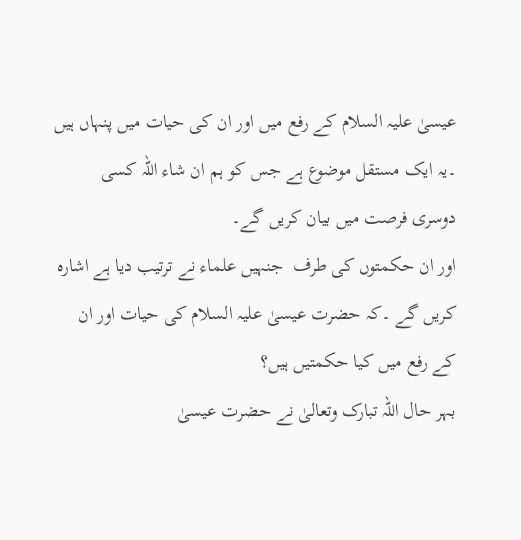عیسیٰ علیہ السلام کے رفع میں اور ان کی حیات میں پنہاں ہیں ۔یہ ایک مستقل موضوع ہے جس کو ہم ان شاء اللہ کسی دوسری فرصت میں بیان کریں گے۔
اور ان حکمتوں کی طرف  جنہیں علماء نے ترتیب دیا ہے اشارہ کریں گے ۔کہ حضرت عیسیٰ علیہ السلام کی حیات اور ان کے رفع میں کیا حکمتیں ہیں؟
بہر حال اللہ تبارک وتعالیٰ نے حضرت عیسیٰ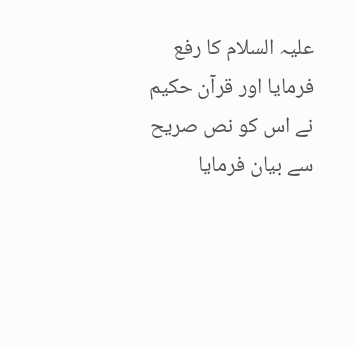علیہ السلام کا رفع فرمایا اور قرآن حکیم نے اس کو نص صریح سے بیان فرمایا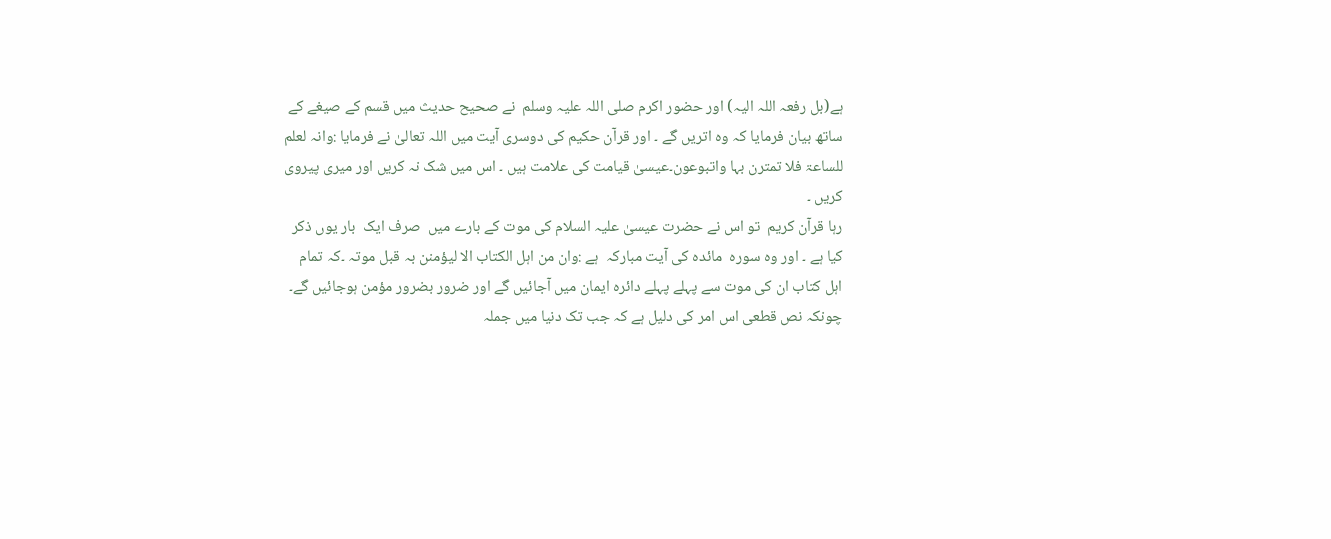ہے(بل رفعہ اللہ الیہ) اور حضور اکرم صلی اللہ علیہ وسلم  نے صحیح حدیث میں قسم کے صیغے کے ساتھ بیان فرمایا کہ وہ اتریں گے ۔ اور قرآن حکیم کی دوسری آیت میں اللہ تعالیٰ نے فرمایا :وانہ لعلم للساعۃ فلا تمترن بہا واتبوعون۔عیسیٰ قیامت کی علامت ہیں ۔ اس میں شک نہ کریں اور میری پیروی کریں ۔
رہا قرآن کریم  تو اس نے حضرت عیسیٰ علیہ السلام کی موت کے بارے میں  صرف ایک  بار یوں ذکر کیا ہے ۔ اور وہ سورہ  مائدہ کی آیت مبارکہ  ہے :وان من اہل الکتاب الا لیؤمنن بہ قبل موتہ ۔کہ تمام اہل کتاب ان کی موت سے پہلے پہلے دائرہ ایمان میں آجائیں گے اور ضرور بضرور مؤمن ہوجائیں گے۔
چونکہ نص قطعی اس امر کی دلیل ہے کہ جب تک دنیا میں جملہ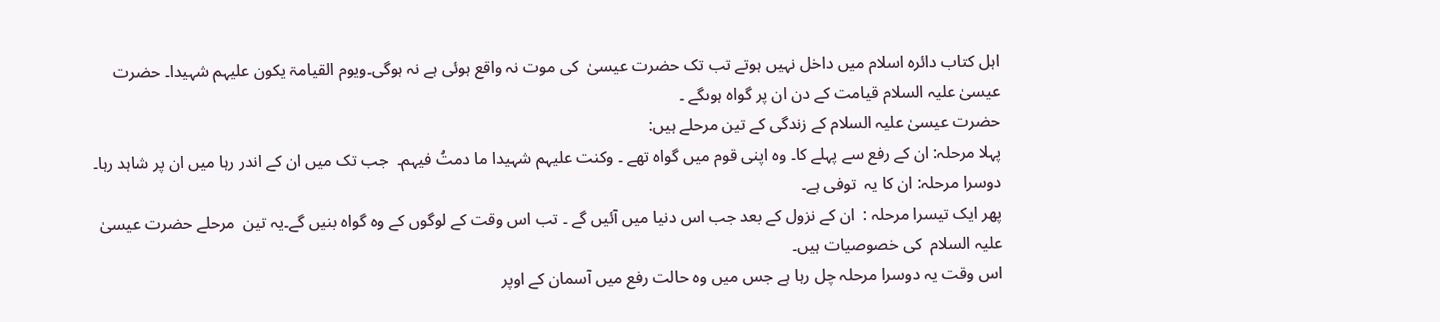اہل کتاب دائرہ اسلام میں داخل نہیں ہوتے تب تک حضرت عیسیٰ  کی موت نہ واقع ہوئی ہے نہ ہوگی۔ویوم القیامۃ یکون علیہم شہیدا۔ حضرت عیسیٰ علیہ السلام قیامت کے دن ان پر گواہ ہوںگے ۔
حضرت عیسیٰ علیہ السلام کے زندگی کے تین مرحلے ہیں:
پہلا مرحلہ: ان کے رفع سے پہلے کا۔ وہ اپنی قوم میں گواہ تھے ۔ وکنت علیہم شہیدا ما دمتُ فیہم۔  جب تک میں ان کے اندر رہا میں ان پر شاہد رہا۔
دوسرا مرحلہ: ان کا یہ  توفی ہے۔
پھر ایک تیسرا مرحلہ :  ان کے نزول کے بعد جب اس دنیا میں آئیں گے ۔ تب اس وقت کے لوگوں کے وہ گواہ بنیں گے۔یہ تین  مرحلے حضرت عیسیٰ علیہ السلام  کی خصوصیات ہیں۔
اس وقت یہ دوسرا مرحلہ چل رہا ہے جس میں وہ حالت رفع میں آسمان کے اوپر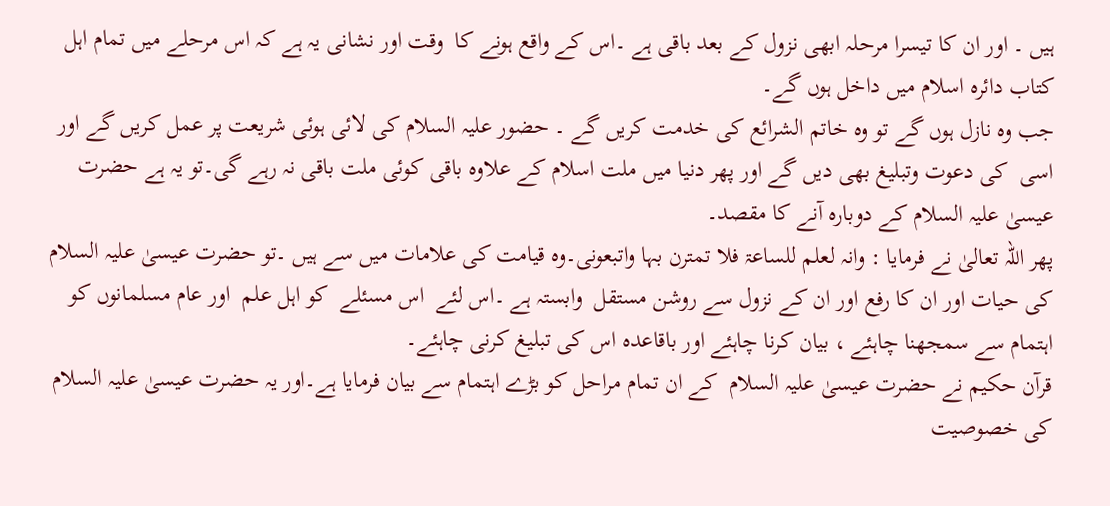ہیں ۔ اور ان کا تیسرا مرحلہ ابھی نزول کے بعد باقی ہے ۔اس کے واقع ہونے کا  وقت اور نشانی یہ ہے کہ اس مرحلے میں تمام اہل کتاب دائرہ اسلام میں داخل ہوں گے۔
جب وہ نازل ہوں گے تو وہ خاتم الشرائع کی خدمت کریں گے ۔ حضور علیہ السلام کی لائی ہوئی شریعت پر عمل کریں گے اور اسی  کی دعوت وتبلیغ بھی دیں گے اور پھر دنیا میں ملت اسلام کے علاوہ باقی کوئی ملت باقی نہ رہے گی۔تو یہ ہے حضرت عیسیٰ علیہ السلام کے دوبارہ آنے کا مقصد۔
پھر اللہ تعالیٰ نے فرمایا : وانہ لعلم للساعۃ فلا تمترن بہا واتبعونی۔وہ قیامت کی علامات میں سے ہیں ۔تو حضرت عیسیٰ علیہ السلام کی حیات اور ان کا رفع اور ان کے نزول سے روشن مستقل  وابستہ ہے ۔اس لئے  اس مسئلے  کو اہل علم  اور عام مسلمانوں کو اہتمام سے سمجھنا چاہئے ، بیان کرنا چاہئے اور باقاعدہ اس کی تبلیغ کرنی چاہئے۔
قرآن حکیم نے حضرت عیسیٰ علیہ السلام  کے ان تمام مراحل کو بڑے اہتمام سے بیان فرمایا ہے۔اور یہ حضرت عیسیٰ علیہ السلام کی خصوصیت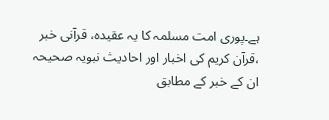ہے۔پوری امت مسلمہ کا یہ عقیدہ، قرآنی خبر ،قرآن کریم کی اخبار اور احادیث نبویہ صحیحہ ان کے خبر کے مطابق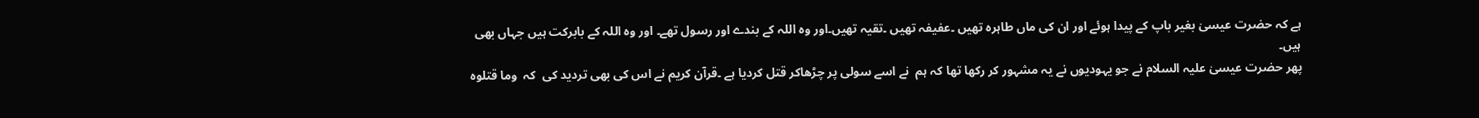ہے کہ حضرت عیسیٰ بغیر باپ کے پیدا ہوئے اور ان کی ماں طاہرہ تھیں ۔عفیفہ تھیں ۔تقیہ تھیں۔اور وہ اللہ کے بندے اور رسول تھے۔ اور وہ اللہ کے بابرکت ہیں جہاں بھی ہیں۔
پھر حضرت عیسیٰ علیہ السلام نے جو یہودیوں نے یہ مشہور کر رکھا تھا کہ ہم  نے اسے سولی پر چڑھاکر قتل کردیا ہے ۔قرآن کریم نے اس کی بھی تردید کی  کہ  وما قتلوہ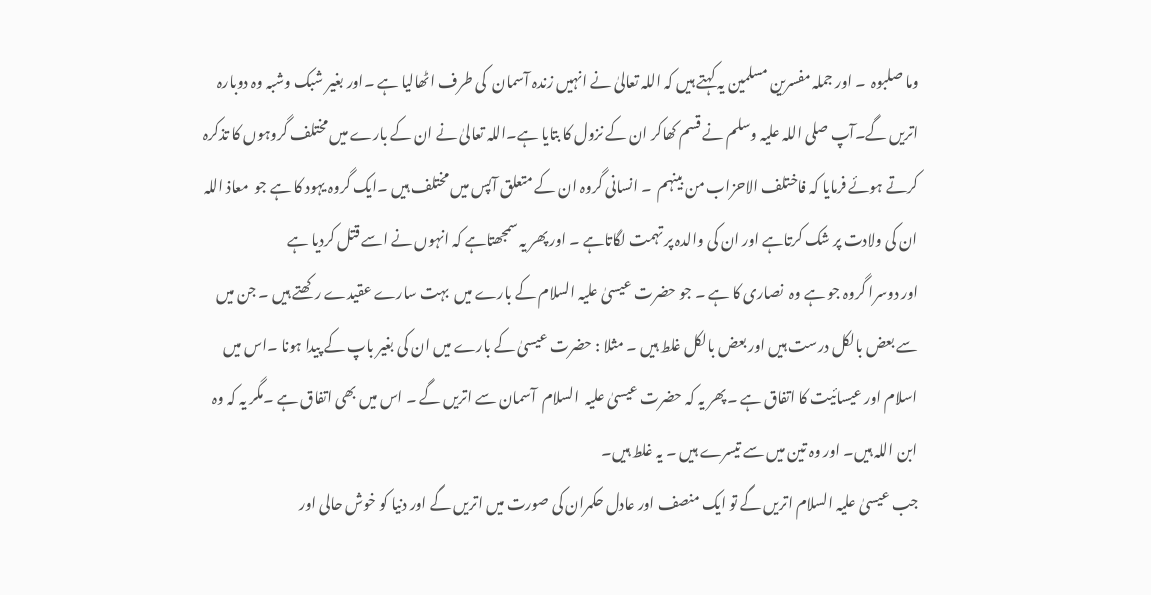وما صلبوہ  ۔ اور جملہ مفسرین مسلمین یہ کہتے ہیں کہ اللہ تعالیٰ نے انہیں زندہ آسمان  کی طرف اٹھالیا ہے ۔اور بغیر شبک وشبہ وہ دوبارہ اتریں گے۔آپ صلی اللہ علیہ وسلم نے قسم کھاکر ان کے نزول کا بتایا ہے۔اللہ تعالیٰ نے ان کے بارے میں مختلف گروہوں کا تذکرہ کرتے ہوئے فرمایا کہ فاختلف الاحزاب من بینہم  ۔ انسانی گروہ ان کے متعلق آپس میں مختلف ہیں ۔ایک گروہ یہود کا ہے جو  معاذ اللہ  ان کی ولادت پر شک کرتاہے اور ان کی والدہ پر تہمت لگاتاہے ۔ اور پھر یہ سمجھتاہے کہ انہوں نے اسے قتل کردیا ہے
اور دوسرا گروہ جو ہے وہ  نصاری کا ہے ۔ جو حضرت عیسیٰ علیہ السلام کے بارے میں  بہت سارے عقیدے رکھتے ہیں ۔ جن میں سے بعض بالکل درست ہیں اور بعض بالکل غلط ہیں ۔ مثلا : حضرت عیسیٰ کے بارے میں ان کی بغیر باپ کے پیدا ہونا ۔اس میں اسلام اور عیسائیت کا اتفاق ہے ۔پھر یہ کہ حضرت عیسیٰ علیہ  السلام  آسمان سے اتریں گے ۔ اس میں بھی اتفاق ہے ۔مگر یہ کہ وہ ابن اللہ ہیں۔ اور وہ تین میں سے تیسرے ہیں ۔ یہ غلط ہیں۔
جب عیسیٰ علیہ السلام اتریں گے تو ایک منصف اور عادل حکمران کی صورت میں اتریں گے اور دنیا کو خوش حالی اور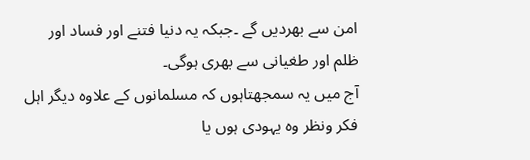امن سے بھردیں گے ۔جبکہ یہ دنیا فتنے اور فساد اور ظلم اور طغیانی سے بھری ہوگی۔
آج میں یہ سمجھتاہوں کہ مسلمانوں کے علاوہ دیگر اہل فکر ونظر وہ یہودی ہوں یا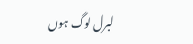لبرل لوگ ہوں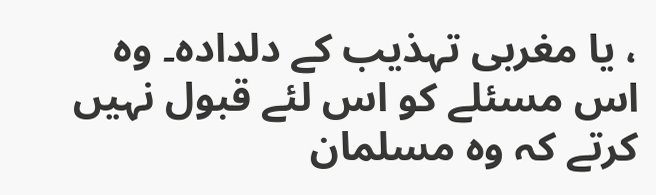، یا مغربی تہذیب کے دلدادہ۔ وہ اس مسئلے کو اس لئے قبول نہیں کرتے کہ وہ مسلمان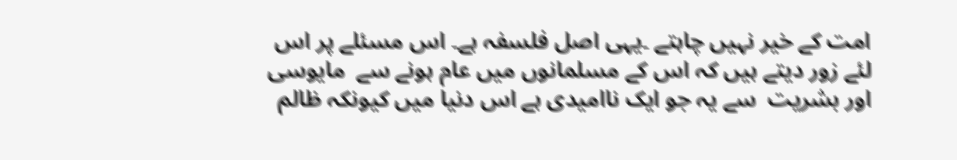امت کے خیر نہیں چاہتے ۔یہی اصل فلسفہ ہے۔ اس مسئلے پر اس لئے زور دیتے ہیں کہ اس کے مسلمانوں میں عام ہونے سے  مایوسی اور بشریت  سے یہ جو ایک ناامیدی ہے اس دنیا میں کیونکہ ظالم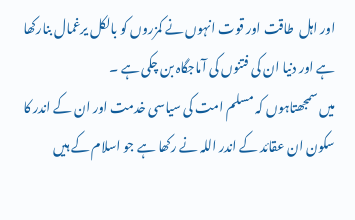اور اہل  طاقت اور قوت انہوں نے کمزروں کو بالکل یرغمال بنارکھا ہے اور دنیا ان کی فتنوں کی آماجگاہ بن چکی ہے ۔
میں سمجھتاہوں کہ مسلم امت کی سیاسی خدمت اور ان کے اندر کا سکون ان عقائد کے اندر اللہ نے رکھا ہے جو اسلام کے ہیں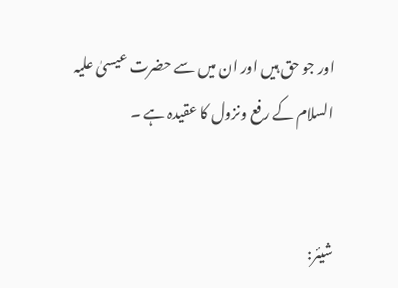اور جو حق ہیں اور ان میں سے حضرت عیسیٰ علیہ السلام کے رفع ونزول کا عقیدہ ہے ۔


شیئر: